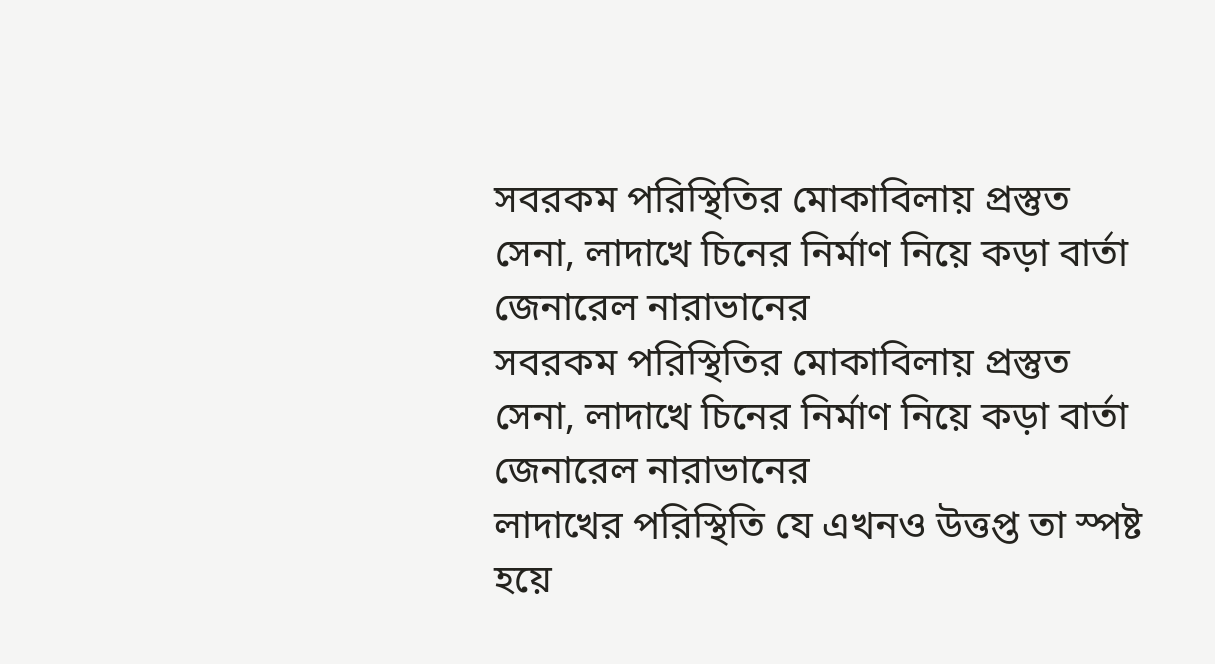সবরকম পরিস্থিতির মোকাবিলায় প্রস্তুত সেনা, লাদাখে চিনের নির্মাণ নিয়ে কড়া বার্তা জেনারেল নারাভানের
সবরকম পরিস্থিতির মোকাবিলায় প্রস্তুত সেনা, লাদাখে চিনের নির্মাণ নিয়ে কড়া বার্তা জেনারেল নারাভানের
লাদাখের পরিস্থিতি যে এখনও উত্তপ্ত তা স্পষ্ট হয়ে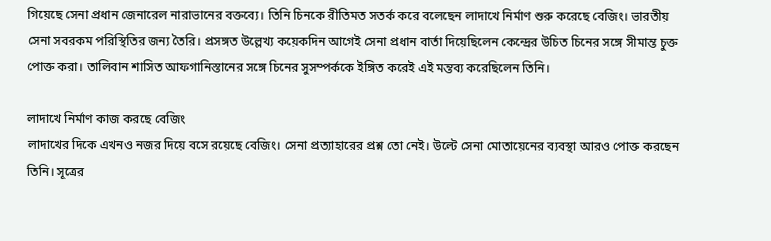গিয়েছে সেনা প্রধান জেনারেল নারাভানের বক্তব্যে। তিনি চিনকে রীতিমত সতর্ক করে বলেছেন লাদাখে নির্মাণ শুরু করেছে বেজিং। ভারতীয় সেনা সবরকম পরিস্থিতির জন্য তৈরি। প্রসঙ্গত উল্লেখ্য কয়েকদিন আগেই সেনা প্রধান বার্তা দিয়েছিলেন কেন্দ্রের উচিত চিনের সঙ্গে সীমান্ত চুক্ত পোক্ত করা। তালিবান শাসিত আফগানিস্তানের সঙ্গে চিনের সুসম্পর্ককে ইঙ্গিত করেই এই মন্তব্য করেছিলেন তিনি।

লাদাখে নির্মাণ কাজ করছে বেজিং
লাদাখের দিকে এখনও নজর দিয়ে বসে রয়েছে বেজিং। সেনা প্রত্যাহারের প্রশ্ন তো নেই। উল্টে সেনা মোতায়েনের ব্যবস্থা আরও পোক্ত করছেন তিনি। সূত্রের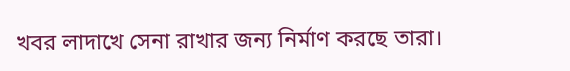খবর লাদাখে সেনা রাখার জন্য নির্মাণ করছে তারা।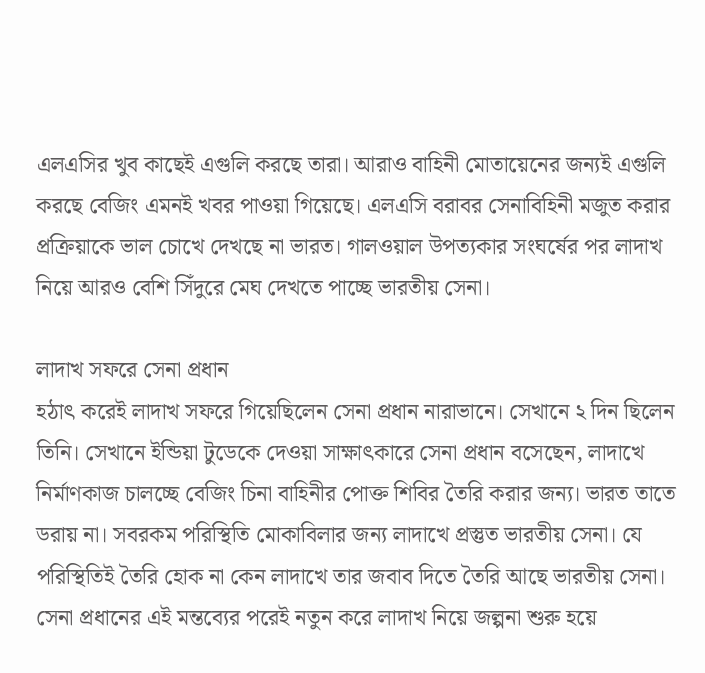এলএসির খুব কাছেই এগুলি করছে তারা। আরাও বাহিনী মোতায়েনের জন্যই এগুলি করছে বেজিং এমনই খবর পাওয়া গিয়েছে। এলএসি বরাবর সেনাবিহিনী মজুত করার প্রক্রিয়াকে ভাল চোখে দেখছে না ভারত। গালওয়াল উপত্যকার সংঘর্ষের পর লাদাখ নিয়ে আরও বেশি সিঁদুরে মেঘ দেখতে পাচ্ছে ভারতীয় সেনা।

লাদাখ সফরে সেনা প্রধান
হঠাৎ করেই লাদাখ সফরে গিয়েছিলেন সেনা প্রধান নারাভানে। সেখানে ২ দিন ছিলেন তিনি। সেখানে ইন্ডিয়া টুডেকে দেওয়া সাক্ষাৎকারে সেনা প্রধান বসেছেন, লাদাখে নির্মাণকাজ চালচ্ছে বেজিং চিনা বাহিনীর পোক্ত শিবির তৈরি করার জন্য। ভারত তাতে ডরায় না। সবরকম পরিস্থিতি মোকাবিলার জন্য লাদাখে প্রস্তুত ভারতীয় সেনা। যে পরিস্থিতিই তৈরি হোক না কেন লাদাখে তার জবাব দিতে তৈরি আছে ভারতীয় সেনা। সেনা প্রধানের এই মন্তব্যের পরেই নতুন করে লাদাখ নিয়ে জল্পনা শুরু হয়ে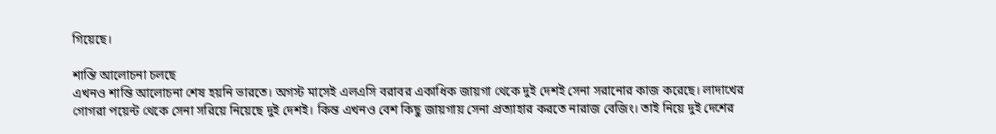গিয়েছে।

শান্তি আলোচনা চলছে
এখনও শান্তি আলোচনা শেষ হয়নি ভারতে। অগস্ট মাসেই এলএসি বরাবর একাধিক জায়গা থেকে দুই দেশই সেনা সরানোর কাজ করেছে। লাদাখের গোগরা পয়েন্ট থেকে সেনা সরিয়ে নিয়েছে দুই দেশই। কিন্ত এখনও বেশ কিছু জায়গায় সেনা প্রত্যাহার করতে নারাজ বেজিং। তাই নিয়ে দুই দেশের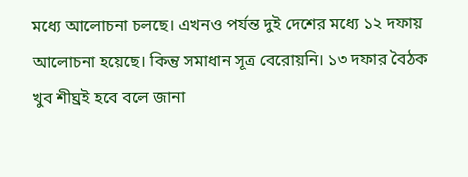মধ্যে আলোচনা চলছে। এখনও পর্যন্ত দুই দেশের মধ্যে ১২ দফায় আলোচনা হয়েছে। কিন্তু সমাধান সূত্র বেরোয়নি। ১৩ দফার বৈঠক খুব শীঘ্রই হবে বলে জানা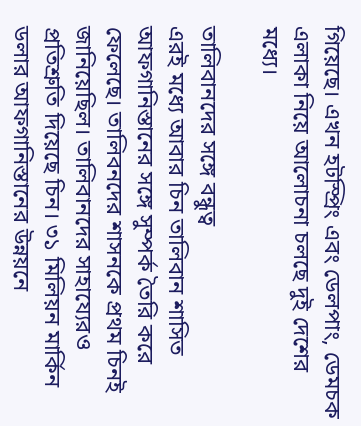গিয়েছে। এখন হটস্প্রিং এবং ডেলপাং, ডেমচক এলাকা নিয়ে আলোচনা চলছে দুই দেশের মধ্যে।

তালিবানদের সঙ্গে বন্ধুত্ব
এরই মধ্যে আবার চিন তালিবান শাসিত আফগানিস্তানের সঙ্গে সুম্পর্ক তৈরি করে ফেলেছে। তালিবনদের শাসনকে প্রথম চিনই জানিয়েছিল। তালিবানদের সাহায্যেরও প্রতিশ্রুতি দিয়েছে চিন। ৩১ মিলিয়ন মার্কিন ডলার আফগানিস্তানের উন্নয়নে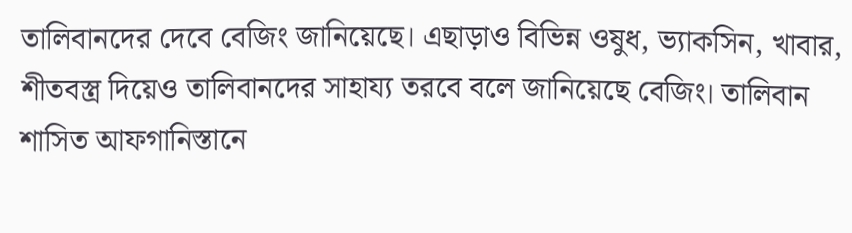তালিবানদের দেবে বেজিং জানিয়েছে। এছাড়াও বিভিন্ন ওষুধ, ভ্যাকসিন, খাবার, শীতবস্ত্র দিয়েও তালিবানদের সাহায্য তরবে বলে জানিয়েছে বেজিং। তালিবান শাসিত আফগানিস্তানে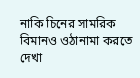নাকি চিনের সামরিক বিমানও ওঠানামা করতে দেখা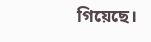গিয়েছে।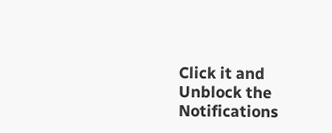Click it and Unblock the Notifications